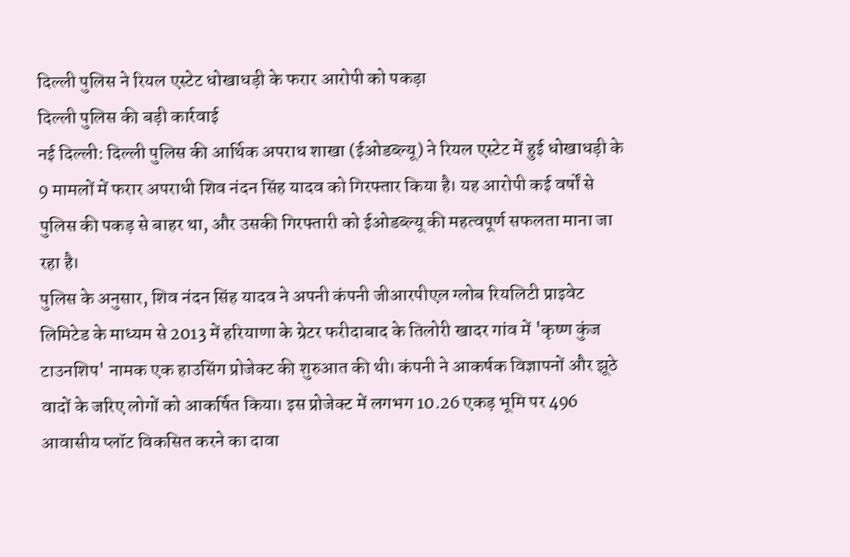दिल्ली पुलिस ने रियल एस्टेट धोखाधड़ी के फरार आरोपी को पकड़ा
दिल्ली पुलिस की बड़ी कार्रवाई
नई दिल्ली: दिल्ली पुलिस की आर्थिक अपराध शाखा (ईओडब्ल्यू) ने रियल एस्टेट में हुई धोखाधड़ी के 9 मामलों में फरार अपराधी शिव नंदन सिंह यादव को गिरफ्तार किया है। यह आरोपी कई वर्षों से पुलिस की पकड़ से बाहर था, और उसकी गिरफ्तारी को ईओडब्ल्यू की महत्वपूर्ण सफलता माना जा रहा है।
पुलिस के अनुसार, शिव नंदन सिंह यादव ने अपनी कंपनी जीआरपीएल ग्लोब रियलिटी प्राइवेट लिमिटेड के माध्यम से 2013 में हरियाणा के ग्रेटर फरीदाबाद के तिलोरी खादर गांव में 'कृष्ण कुंज टाउनशिप' नामक एक हाउसिंग प्रोजेक्ट की शुरुआत की थी। कंपनी ने आकर्षक विज्ञापनों और झूठे वादों के जरिए लोगों को आकर्षित किया। इस प्रोजेक्ट में लगभग 10.26 एकड़ भूमि पर 496 आवासीय प्लॉट विकसित करने का दावा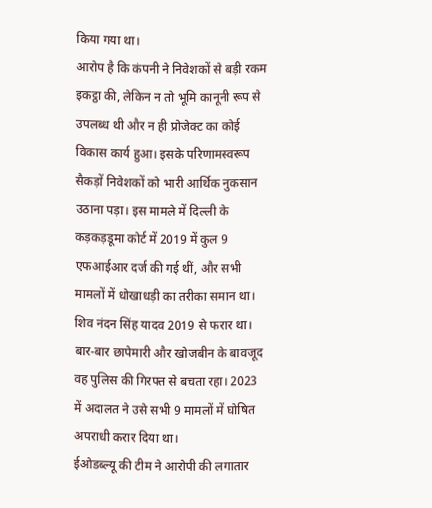किया गया था।
आरोप है कि कंपनी ने निवेशकों से बड़ी रकम इकट्ठा की, लेकिन न तो भूमि कानूनी रूप से उपलब्ध थी और न ही प्रोजेक्ट का कोई विकास कार्य हुआ। इसके परिणामस्वरूप सैकड़ों निवेशकों को भारी आर्थिक नुकसान उठाना पड़ा। इस मामले में दिल्ली के कड़कड़डूमा कोर्ट में 2019 में कुल 9 एफआईआर दर्ज की गई थीं, और सभी मामलों में धोखाधड़ी का तरीका समान था।
शिव नंदन सिंह यादव 2019 से फरार था। बार-बार छापेमारी और खोजबीन के बावजूद वह पुलिस की गिरफ्त से बचता रहा। 2023 में अदालत ने उसे सभी 9 मामलों में घोषित अपराधी करार दिया था।
ईओडब्ल्यू की टीम ने आरोपी की लगातार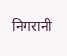निगरानी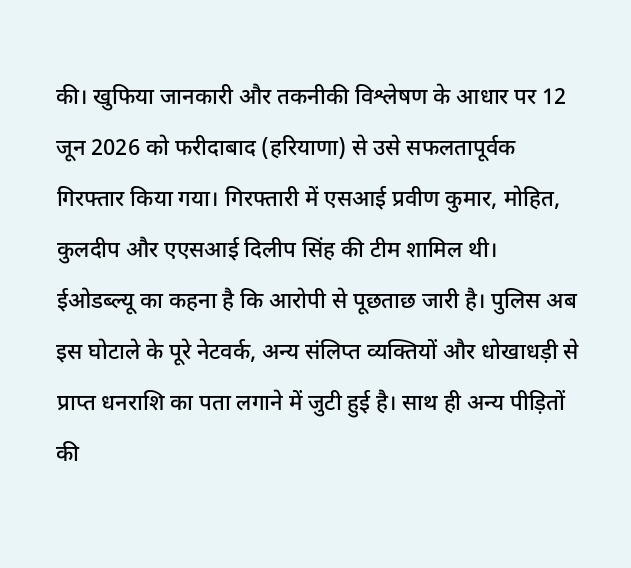की। खुफिया जानकारी और तकनीकी विश्लेषण के आधार पर 12 जून 2026 को फरीदाबाद (हरियाणा) से उसे सफलतापूर्वक गिरफ्तार किया गया। गिरफ्तारी में एसआई प्रवीण कुमार, मोहित, कुलदीप और एएसआई दिलीप सिंह की टीम शामिल थी।
ईओडब्ल्यू का कहना है कि आरोपी से पूछताछ जारी है। पुलिस अब इस घोटाले के पूरे नेटवर्क, अन्य संलिप्त व्यक्तियों और धोखाधड़ी से प्राप्त धनराशि का पता लगाने में जुटी हुई है। साथ ही अन्य पीड़ितों की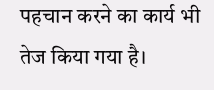पहचान करने का कार्य भी तेज किया गया है।